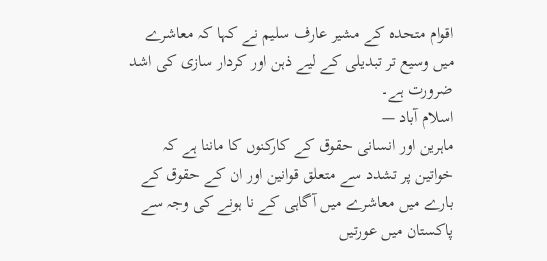اقوام متحدہ کے مشیر عارف سلیم نے کہا کہ معاشرے میں وسیع تر تبدیلی کے لیے ذہن اور کردار سازی کی اشد ضرورت ہے۔
اسلام آباد —
ماہرین اور انسانی حقوق کے کارکنوں کا ماننا ہے کہ خواتین پر تشدد سے متعلق قوانین اور ان کے حقوق کے بارے میں معاشرے میں آگاہی کے نا ہونے کی وجہ سے پاکستان میں عورتیں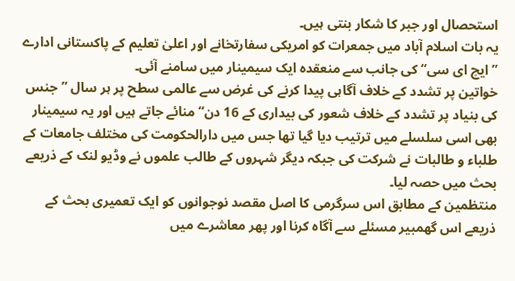استحصال اور جبر کا شکار بنتی ہیں۔
یہ بات اسلام آباد میں جمعرات کو امریکی سفارتخانے اور اعلیٰ تعلیم کے پاکستانی ادارے ’’ ایچ ای سی‘‘ کی جانب سے منعقدہ ایک سیمینار میں سامنے آئی۔
خواتین پر تشدد کے خلاف آگاہی پیدا کرنے کی غرض سے عالمی سطح پر ہر سال ’’جنس کی بنیاد پر تشدد کے خلاف شعور کی بیداری کے 16 دن‘‘ منائے جاتے ہیں اور یہ سیمینار بھی اسی سلسلے میں ترتیب دیا گیا تھا جس میں دارالحکومت کی مختلف جامعات کے طلباء و طالبات نے شرکت کی جبکہ دیگر شہروں کے طالب علموں نے وڈیو لنک کے ذریعے بحث میں حصہ لیا۔
منتظمین کے مطابق اس سرگرمی کا اصل مقصد نوجوانوں کو ایک تعمیری بحث کے ذریعے اس گھمبیر مسئلے سے آگاہ کرنا اور پھر معاشرے میں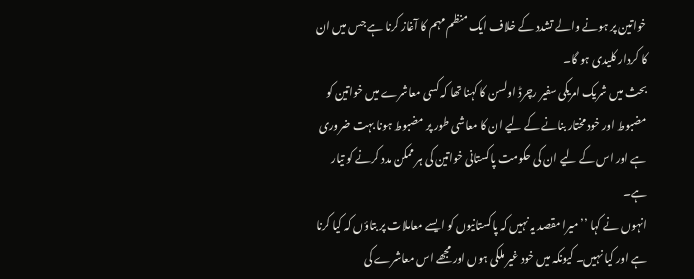خواتین پر ہونے والے تشدد کے خلاف ایک منظم مہم کا آغاز کرنا ہے جس میں ان کا کردار کلیدی ہو گا۔
بحث میں شریک امریکی سفیر رچرڈ اولسن کا کہنا تھا کہ کسی معاشرے میں خواتین کو مضبوط اور خود مختار بنانے کے لیے ان کا معاشی طور پر مضبوط ہونا بہت ضروری ہے اور اس کے لیے ان کی حکومت پاکستانی خواتین کی ہر ممکن مدد کرنے کو تیار ہے۔
انہوں نے کہا ’’میرا مقصد یہ نہیں کہ پاکستانیوں کو ایسے معاملات پر بتاؤں کہ کیا کرنا ہے اور کیا نہیں۔ کیونکہ میں خود غیر ملکی ہوں اور مجھے اس معاشرے کی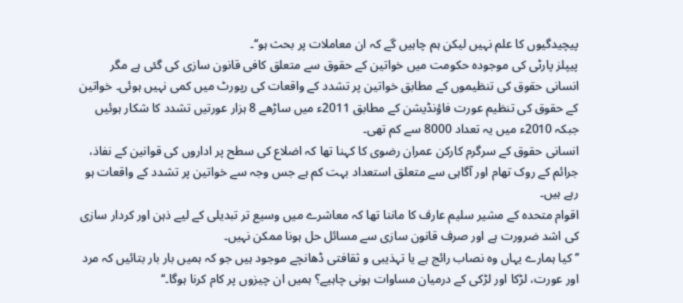پیچیدگیوں کا علم نہیں لیکن ہم چاہیں گے کہ ان معاملات پر بحث ہو‘‘۔
پیپلز پارٹی کی موجودہ حکومت میں خواتین کے حقوق سے متعلق کافی قانون سازی کی گئی ہے مگر انسانی حقوق کی تنظیموں کے مطابق خواتین پر تشدد کے واقعات کی رپورٹ میں کمی نہیں ہوئی۔ خواتین کے حقوق کی تنظیم عورت فاؤنڈیشن کے مطابق 2011ء میں ساڑھے 8 ہزار عورتیں تشدد کا شکار ہوئیں جبکہ 2010ء میں یہ تعداد 8000 سے کم تھی۔
انسانی حقوق کے سرگرم کارکن عمران رضوی کا کہنا تھا کہ اضلاع کی سطح پر اداروں کی قوانین کے نفاذ، جرائم کے روک تھام اور آگاہی سے متعلق استعداد بہت کم ہے جس وجہ سے خواتین پر تشدد کے واقعات ہو رہے ہیں۔
اقوام متحدہ کے مشیر سلیم عارف کا ماننا تھا کہ معاشرے میں وسیع تر تبدیلی کے لیے ذہن اور کردار سازی کی اشد ضرورت ہے اور صرف قانون سازی سے مسائل حل ہونا ممکن نہیں۔
’’کیا ہمارے یہاں وہ نصاب رائج ہے یا تہذیبی و ثقافتی ڈھانچے موجود ہیں جو کہ ہمیں بار بار بتائیں کہ مرد اور عورت، لڑکا اور لڑکی کے درمیان مساوات ہونی چاہیے؟ ہمیں ان چیزوں پر کام کرنا ہوگا۔‘‘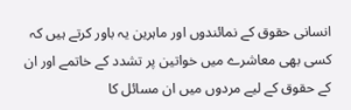انسانی حقوق کے نمائندوں اور ماہرین یہ باور کرتے ہیں کہ کسی بھی معاشرے میں خواتین پر تشدد کے خاتمے اور ان کے حقوق کے لیے مردوں میں ان مسائل کا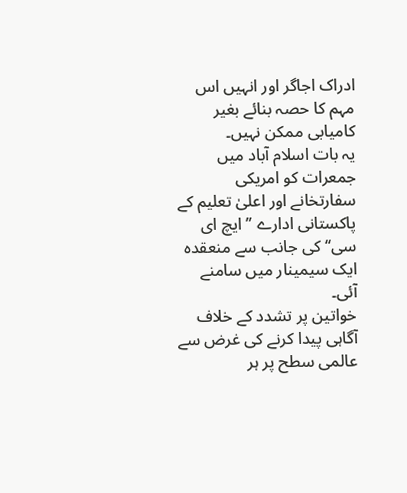ادراک اجاگر اور انہیں اس مہم کا حصہ بنائے بغیر کامیابی ممکن نہیں۔
یہ بات اسلام آباد میں جمعرات کو امریکی سفارتخانے اور اعلیٰ تعلیم کے پاکستانی ادارے ’’ ایچ ای سی‘‘ کی جانب سے منعقدہ ایک سیمینار میں سامنے آئی۔
خواتین پر تشدد کے خلاف آگاہی پیدا کرنے کی غرض سے عالمی سطح پر ہر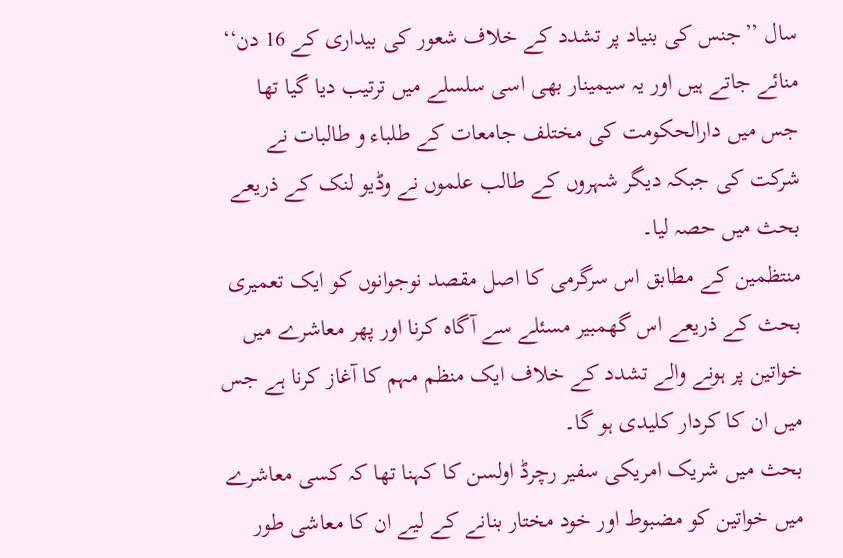سال ’’جنس کی بنیاد پر تشدد کے خلاف شعور کی بیداری کے 16 دن‘‘ منائے جاتے ہیں اور یہ سیمینار بھی اسی سلسلے میں ترتیب دیا گیا تھا جس میں دارالحکومت کی مختلف جامعات کے طلباء و طالبات نے شرکت کی جبکہ دیگر شہروں کے طالب علموں نے وڈیو لنک کے ذریعے بحث میں حصہ لیا۔
منتظمین کے مطابق اس سرگرمی کا اصل مقصد نوجوانوں کو ایک تعمیری بحث کے ذریعے اس گھمبیر مسئلے سے آگاہ کرنا اور پھر معاشرے میں خواتین پر ہونے والے تشدد کے خلاف ایک منظم مہم کا آغاز کرنا ہے جس میں ان کا کردار کلیدی ہو گا۔
بحث میں شریک امریکی سفیر رچرڈ اولسن کا کہنا تھا کہ کسی معاشرے میں خواتین کو مضبوط اور خود مختار بنانے کے لیے ان کا معاشی طور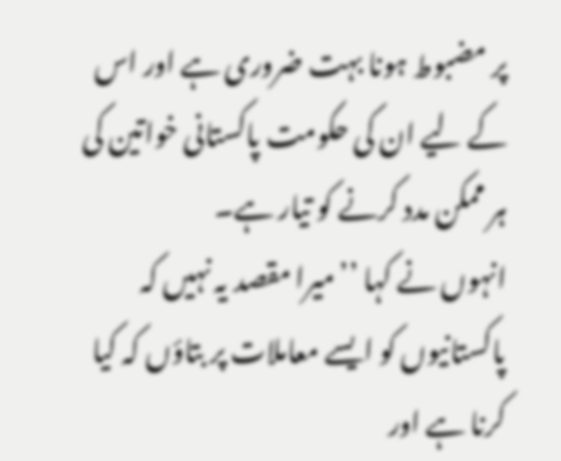پر مضبوط ہونا بہت ضروری ہے اور اس کے لیے ان کی حکومت پاکستانی خواتین کی ہر ممکن مدد کرنے کو تیار ہے۔
انہوں نے کہا ’’میرا مقصد یہ نہیں کہ پاکستانیوں کو ایسے معاملات پر بتاؤں کہ کیا کرنا ہے اور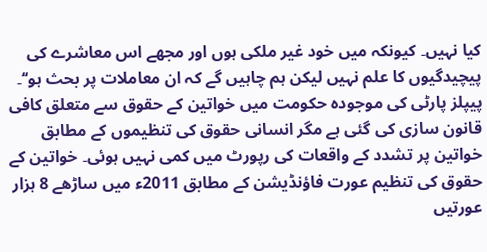کیا نہیں۔ کیونکہ میں خود غیر ملکی ہوں اور مجھے اس معاشرے کی پیچیدگیوں کا علم نہیں لیکن ہم چاہیں گے کہ ان معاملات پر بحث ہو‘‘۔
پیپلز پارٹی کی موجودہ حکومت میں خواتین کے حقوق سے متعلق کافی قانون سازی کی گئی ہے مگر انسانی حقوق کی تنظیموں کے مطابق خواتین پر تشدد کے واقعات کی رپورٹ میں کمی نہیں ہوئی۔ خواتین کے حقوق کی تنظیم عورت فاؤنڈیشن کے مطابق 2011ء میں ساڑھے 8 ہزار عورتیں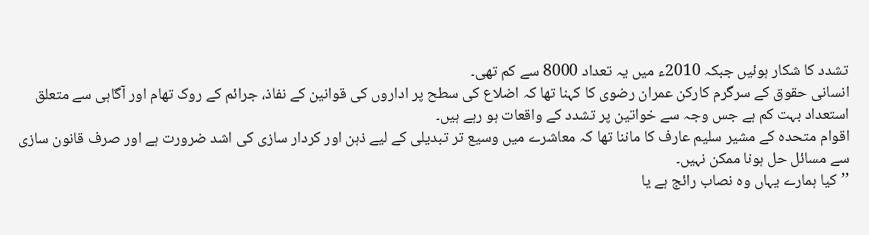تشدد کا شکار ہوئیں جبکہ 2010ء میں یہ تعداد 8000 سے کم تھی۔
انسانی حقوق کے سرگرم کارکن عمران رضوی کا کہنا تھا کہ اضلاع کی سطح پر اداروں کی قوانین کے نفاذ، جرائم کے روک تھام اور آگاہی سے متعلق استعداد بہت کم ہے جس وجہ سے خواتین پر تشدد کے واقعات ہو رہے ہیں۔
اقوام متحدہ کے مشیر سلیم عارف کا ماننا تھا کہ معاشرے میں وسیع تر تبدیلی کے لیے ذہن اور کردار سازی کی اشد ضرورت ہے اور صرف قانون سازی سے مسائل حل ہونا ممکن نہیں۔
’’کیا ہمارے یہاں وہ نصاب رائج ہے یا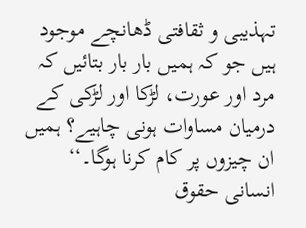تہذیبی و ثقافتی ڈھانچے موجود ہیں جو کہ ہمیں بار بار بتائیں کہ مرد اور عورت، لڑکا اور لڑکی کے درمیان مساوات ہونی چاہیے؟ ہمیں ان چیزوں پر کام کرنا ہوگا۔‘‘
انسانی حقوق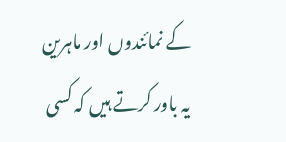کے نمائندوں اور ماہرین یہ باور کرتے ہیں کہ کسی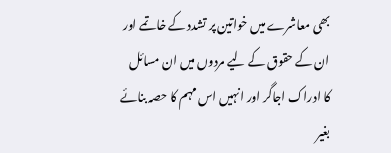بھی معاشرے میں خواتین پر تشدد کے خاتمے اور ان کے حقوق کے لیے مردوں میں ان مسائل کا ادراک اجاگر اور انہیں اس مہم کا حصہ بنائے بغیر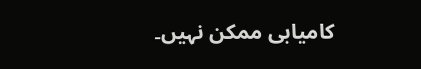کامیابی ممکن نہیں۔